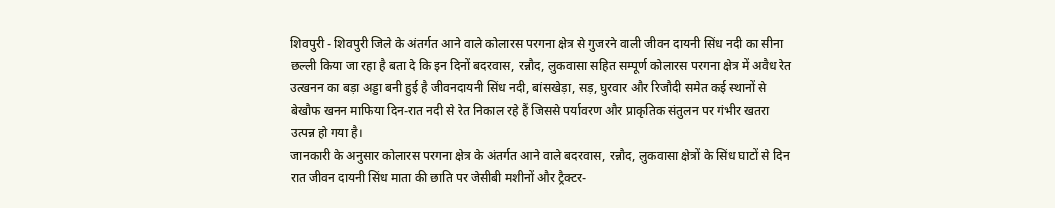शिवपुरी - शिवपुरी जिले के अंतर्गत आने वाले कोलारस परगना क्षेत्र से गुजरने वाली जीवन दायनी सिंध नदी का सीना छल्ली किया जा रहा है बता दे कि इन दिनों बदरवास, रन्नौद, लुकवासा सहित सम्पूर्ण कोलारस परगना क्षेत्र में अवैध रेत उत्खनन का बड़ा अड्डा बनी हुई है जीवनदायनी सिंध नदी, बांसखेड़ा, सड़, घुरवार और रिजौदी समेत कई स्थानों से बेखौफ खनन माफिया दिन-रात नदी से रेत निकाल रहे हैं जिससे पर्यावरण और प्राकृतिक संतुलन पर गंभीर खतरा उत्पन्न हो गया है।
जानकारी के अनुसार कोलारस परगना क्षेत्र के अंतर्गत आने वाले बदरवास, रन्नौद, लुकवासा क्षेत्रों के सिंध घाटों से दिन रात जीवन दायनी सिंध माता की छाति पर जेसीबी मशीनों और ट्रैक्टर-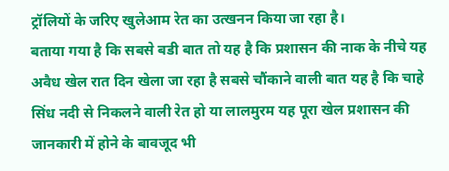ट्रॉलियों के जरिए खुलेआम रेत का उत्खनन किया जा रहा है।
बताया गया है कि सबसे बडी बात तो यह है कि प्रशासन की नाक के नीचे यह अवैध खेल रात दिन खेला जा रहा है सबसे चौंकाने वाली बात यह है कि चाहे सिंध नदी से निकलने वाली रेत हो या लालमुरम यह पूरा खेल प्रशासन की जानकारी में होने के बावजूद भी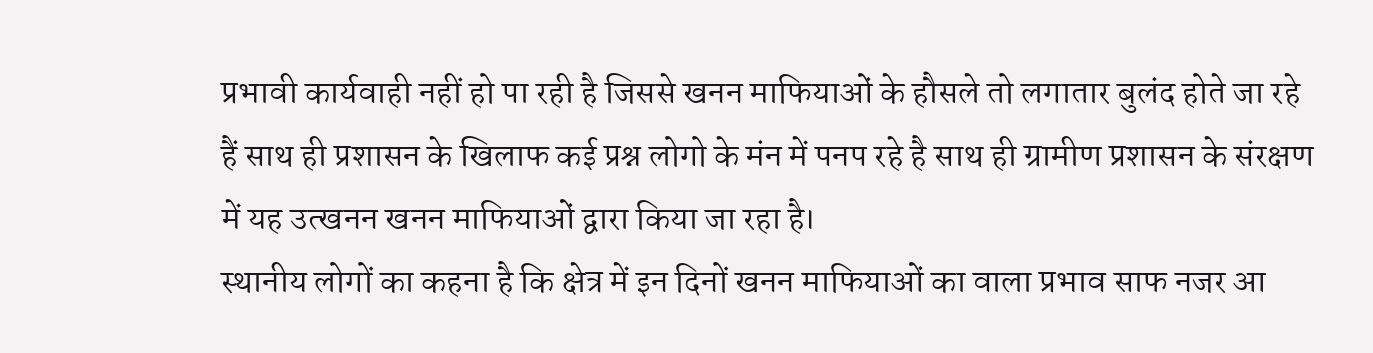प्रभावी कार्यवाही नहीं हो पा रही है जिससे खनन माफियाओं के हौसले तो लगातार बुलंद होते जा रहे हैं साथ ही प्रशासन के खिलाफ कई प्रश्न लोगो के मंन में पनप रहे है साथ ही ग्रामीण प्रशासन के संरक्षण में यह उत्खनन खनन माफियाओं द्वारा किया जा रहा है।
स्थानीय लोगों का कहना है कि क्षेत्र में इन दिनों खनन माफियाओं का वाला प्रभाव साफ नजर आ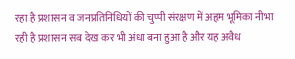रहा है प्रशासन व जनप्रतिनिधियों की चुप्पी संरक्षण में अहृम भूमिका नीभा रही है प्रशासन सब देख कर भी अंधा बना हुआ है और यह अवैध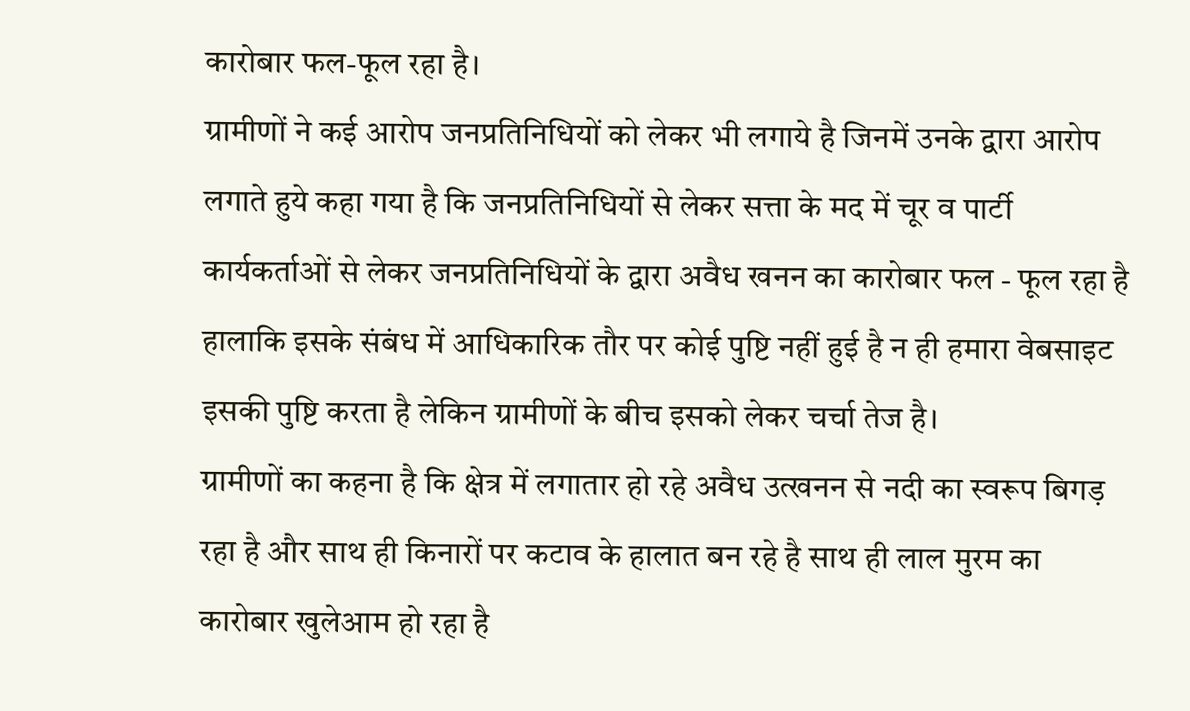कारोबार फल-फूल रहा है।
ग्रामीणों ने कई आरोप जनप्रतिनिधियों को लेकर भी लगाये है जिनमें उनके द्वारा आरोप लगाते हुये कहा गया है कि जनप्रतिनिधियों से लेकर सत्ता के मद में चूर व पार्टी कार्यकर्ताओं से लेकर जनप्रतिनिधियों के द्वारा अवैध खनन का कारोबार फल - फूल रहा है हालाकि इसके संबंध में आधिकारिक तौर पर कोई पुष्टि नहीं हुई है न ही हमारा वेबसाइट इसकी पुष्टि करता है लेकिन ग्रामीणों के बीच इसको लेकर चर्चा तेज है।
ग्रामीणों का कहना है कि क्षेत्र में लगातार हो रहे अवैध उत्खनन से नदी का स्वरूप बिगड़ रहा है और साथ ही किनारों पर कटाव के हालात बन रहे है साथ ही लाल मुरम का कारोबार खुलेआम हो रहा है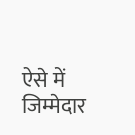ऐसे में जिम्मेदार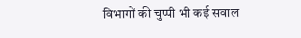विभागों की चुप्पी भी कई सवाल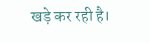खड़े कर रही है।